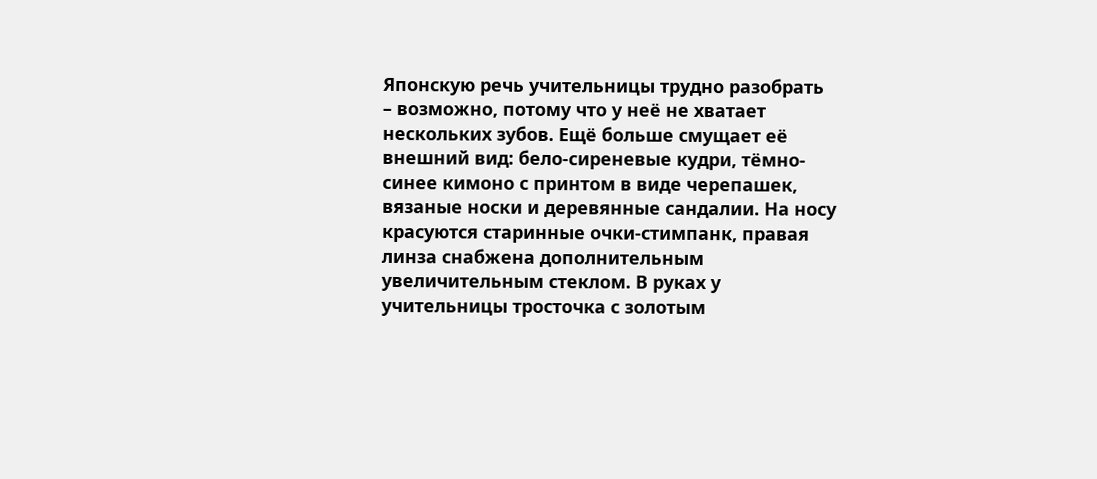Японскую речь учительницы трудно разобрать – возможно, потому что у неё не хватает нескольких зубов. Ещё больше смущает её внешний вид: бело-сиреневые кудри, тёмно-синее кимоно с принтом в виде черепашек, вязаные носки и деревянные сандалии. На носу красуются старинные очки-стимпанк, правая линза снабжена дополнительным увеличительным стеклом. В руках у учительницы тросточка с золотым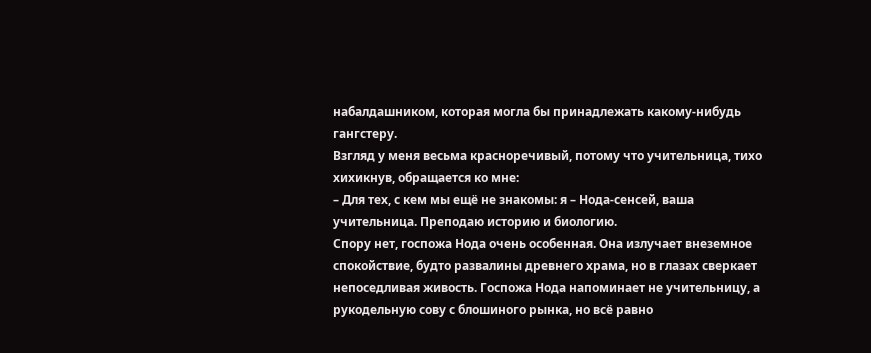набалдашником, которая могла бы принадлежать какому-нибудь гангстеру.
Взгляд у меня весьма красноречивый, потому что учительница, тихо хихикнув, обращается ко мне:
– Для тех, с кем мы ещё не знакомы: я – Нода-сенсей, ваша учительница. Преподаю историю и биологию.
Спору нет, госпожа Нода очень особенная. Она излучает внеземное спокойствие, будто развалины древнего храма, но в глазах сверкает непоседливая живость. Госпожа Нода напоминает не учительницу, а рукодельную сову с блошиного рынка, но всё равно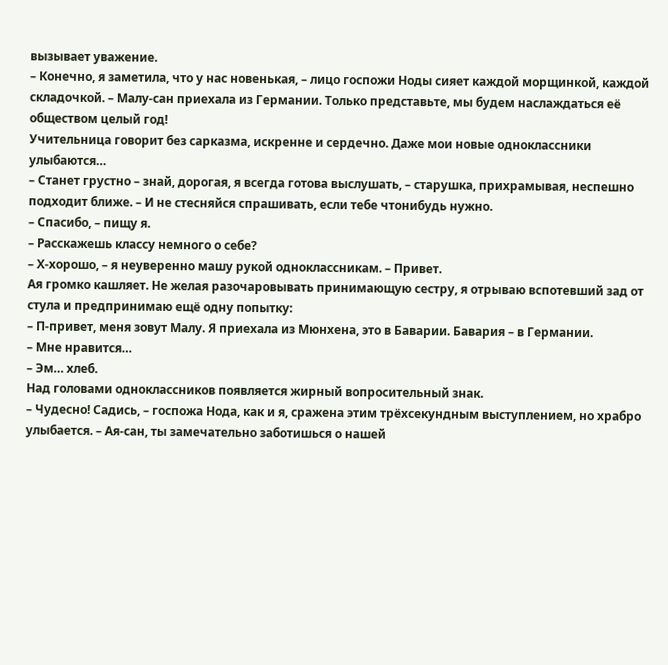вызывает уважение.
– Конечно, я заметила, что у нас новенькая, – лицо госпожи Ноды сияет каждой морщинкой, каждой складочкой. – Малу-сан приехала из Германии. Только представьте, мы будем наслаждаться её обществом целый год!
Учительница говорит без сарказма, искренне и сердечно. Даже мои новые одноклассники улыбаются…
– Станет грустно – знай, дорогая, я всегда готова выслушать, – старушка, прихрамывая, неспешно подходит ближе. – И не стесняйся спрашивать, если тебе чтонибудь нужно.
– Спасибо, – пищу я.
– Расскажешь классу немного о себе?
– Х-хорошо, – я неуверенно машу рукой одноклассникам. – Привет.
Ая громко кашляет. Не желая разочаровывать принимающую сестру, я отрываю вспотевший зад от стула и предпринимаю ещё одну попытку:
– П-привет, меня зовут Малу. Я приехала из Мюнхена, это в Баварии. Бавария – в Германии.
– Мне нравится…
– Эм… хлеб.
Над головами одноклассников появляется жирный вопросительный знак.
– Чудесно! Садись, – госпожа Нода, как и я, сражена этим трёхсекундным выступлением, но храбро улыбается. – Ая-сан, ты замечательно заботишься о нашей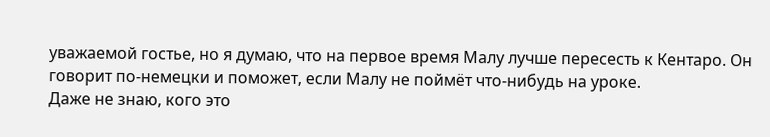уважаемой гостье, но я думаю, что на первое время Малу лучше пересесть к Кентаро. Он говорит по-немецки и поможет, если Малу не поймёт что-нибудь на уроке.
Даже не знаю, кого это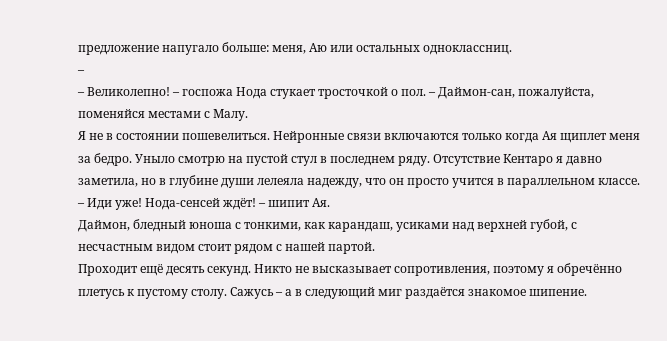предложение напугало больше: меня, Аю или остальных одноклассниц.
–
– Великолепно! – госпожа Нода стукает тросточкой о пол. – Даймон-сан, пожалуйста, поменяйся местами с Малу.
Я не в состоянии пошевелиться. Нейронные связи включаются только когда Ая щиплет меня за бедро. Уныло смотрю на пустой стул в последнем ряду. Отсутствие Кентаро я давно заметила, но в глубине души лелеяла надежду, что он просто учится в параллельном классе.
– Иди уже! Нода-сенсей ждёт! – шипит Ая.
Даймон, бледный юноша с тонкими, как карандаш, усиками над верхней губой, с несчастным видом стоит рядом с нашей партой.
Проходит ещё десять секунд. Никто не высказывает сопротивления, поэтому я обречённо плетусь к пустому столу. Сажусь – а в следующий миг раздаётся знакомое шипение.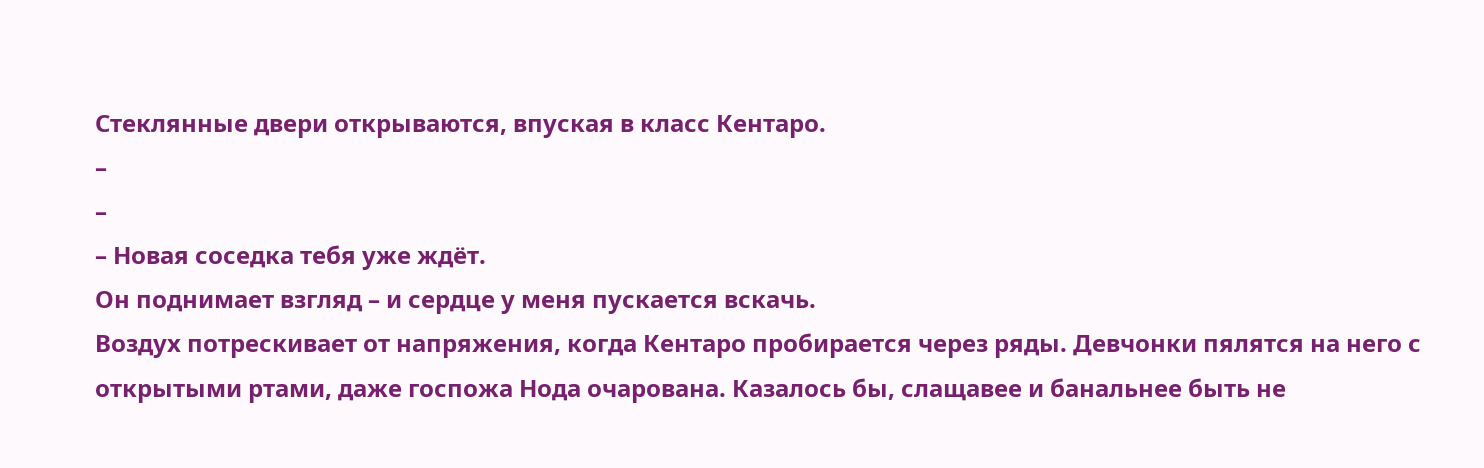Стеклянные двери открываются, впуская в класс Кентаро.
–
–
– Новая соседка тебя уже ждёт.
Он поднимает взгляд – и сердце у меня пускается вскачь.
Воздух потрескивает от напряжения, когда Кентаро пробирается через ряды. Девчонки пялятся на него с открытыми ртами, даже госпожа Нода очарована. Казалось бы, слащавее и банальнее быть не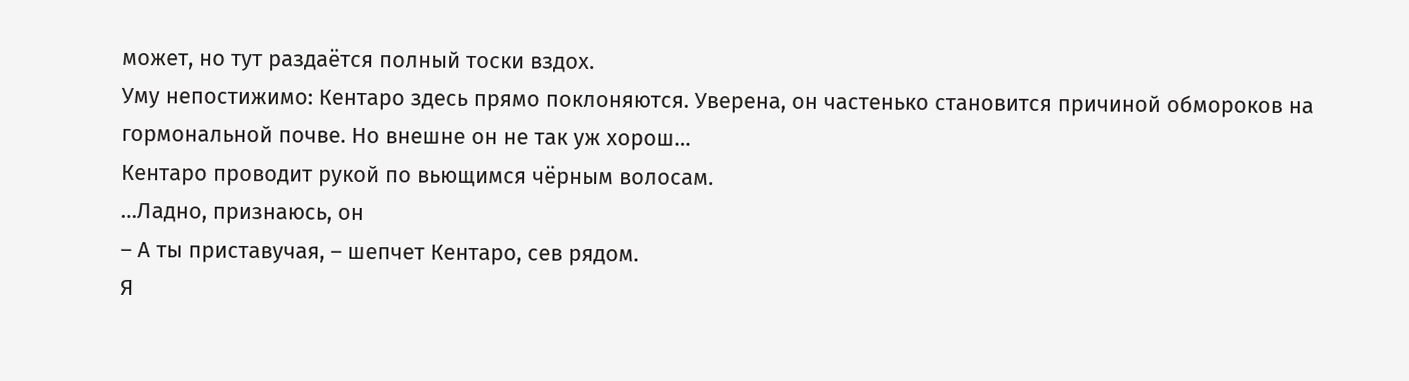может, но тут раздаётся полный тоски вздох.
Уму непостижимо: Кентаро здесь прямо поклоняются. Уверена, он частенько становится причиной обмороков на гормональной почве. Но внешне он не так уж хорош…
Кентаро проводит рукой по вьющимся чёрным волосам.
…Ладно, признаюсь, он
– А ты приставучая, – шепчет Кентаро, сев рядом.
Я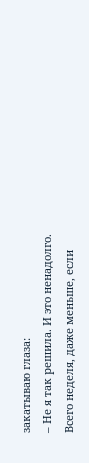закатываю глаза:
– Не я так решила. И это ненадолго. Всего неделя, даже меньше, если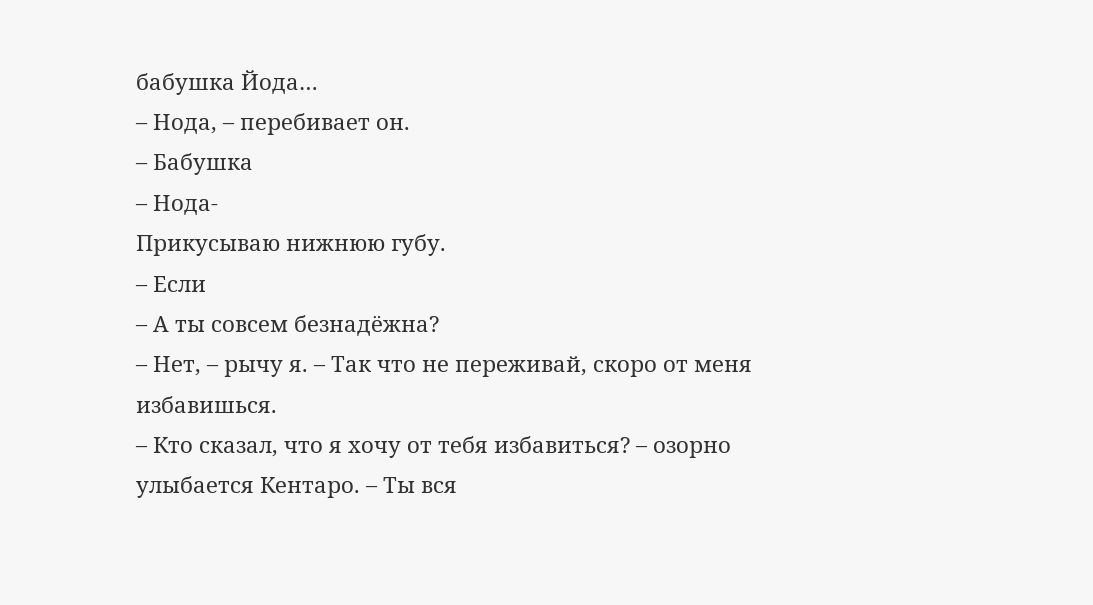бабушка Йода…
– Нода, – перебивает он.
– Бабушка
– Нода-
Прикусываю нижнюю губу.
– Если
– А ты совсем безнадёжна?
– Нет, – рычу я. – Так что не переживай, скоро от меня избавишься.
– Кто сказал, что я хочу от тебя избавиться? – озорно улыбается Кентаро. – Ты вся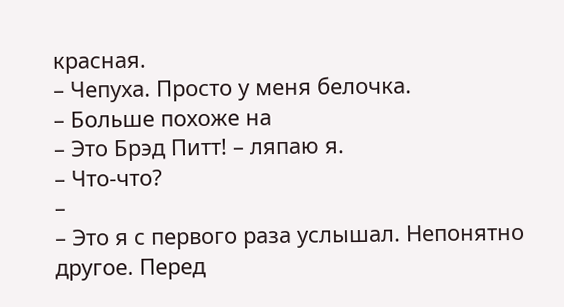красная.
– Чепуха. Просто у меня белочка.
– Больше похоже на
– Это Брэд Питт! – ляпаю я.
– Что-что?
–
– Это я с первого раза услышал. Непонятно другое. Перед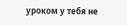уроком у тебя не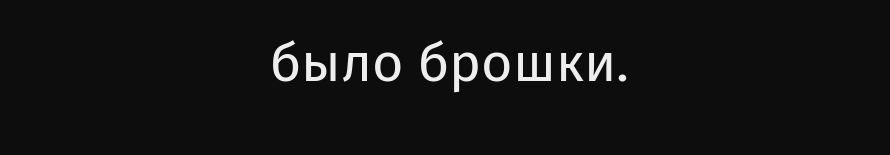было брошки.